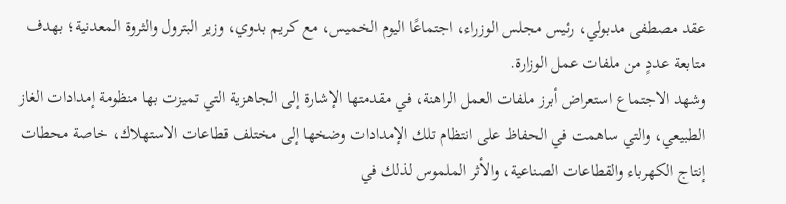عقد مصطفى مدبولي، رئيس مجلس الوزراء، اجتماعًا اليوم الخميس، مع كريم بدوي، وزير البترول والثروة المعدنية؛ بهدف متابعة عددٍ من ملفات عمل الوزارة.
وشهد الاجتماع استعراض أبرز ملفات العمل الراهنة، في مقدمتها الإشارة إلى الجاهزية التي تميزت بها منظومة إمدادات الغاز الطبيعي، والتي ساهمت في الحفاظ على انتظام تلك الإمدادات وضخها إلى مختلف قطاعات الاستهلاك، خاصة محطات إنتاج الكهرباء والقطاعات الصناعية، والأثر الملموس لذلك في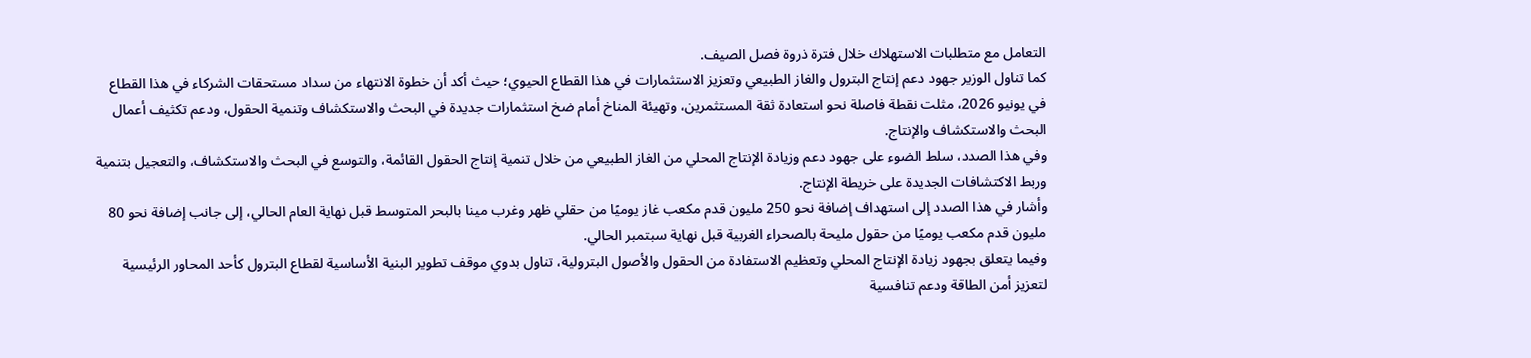التعامل مع متطلبات الاستهلاك خلال فترة ذروة فصل الصيف.
كما تناول الوزير جهود دعم إنتاج البترول والغاز الطبيعي وتعزيز الاستثمارات في هذا القطاع الحيوي؛ حيث أكد أن خطوة الانتهاء من سداد مستحقات الشركاء في هذا القطاع في يونيو 2026، مثلت نقطة فاصلة نحو استعادة ثقة المستثمرين، وتهيئة المناخ أمام ضخ استثمارات جديدة في البحث والاستكشاف وتنمية الحقول، ودعم تكثيف أعمال البحث والاستكشاف والإنتاج.
وفي هذا الصدد، سلط الضوء على جهود دعم وزيادة الإنتاج المحلي من الغاز الطبيعي من خلال تنمية إنتاج الحقول القائمة، والتوسع في البحث والاستكشاف، والتعجيل بتنمية وربط الاكتشافات الجديدة على خريطة الإنتاج.
وأشار في هذا الصدد إلى استهداف إضافة نحو 250 مليون قدم مكعب غاز يوميًا من حقلي ظهر وغرب مينا بالبحر المتوسط قبل نهاية العام الحالي، إلى جانب إضافة نحو 80 مليون قدم مكعب يوميًا من حقول مليحة بالصحراء الغربية قبل نهاية سبتمبر الحالي.
وفيما يتعلق بجهود زيادة الإنتاج المحلي وتعظيم الاستفادة من الحقول والأصول البترولية، تناول بدوي موقف تطوير البنية الأساسية لقطاع البترول كأحد المحاور الرئيسية لتعزيز أمن الطاقة ودعم تنافسية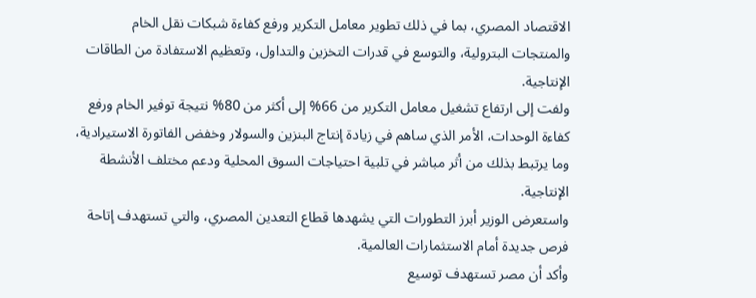الاقتصاد المصري، بما في ذلك تطوير معامل التكرير ورفع كفاءة شبكات نقل الخام والمنتجات البترولية، والتوسع في قدرات التخزين والتداول، وتعظيم الاستفادة من الطاقات الإنتاجية.
ولفت إلى ارتفاع تشغيل معامل التكرير من 66% إلى أكثر من 80% نتيجة توفير الخام ورفع كفاءة الوحدات، الأمر الذي ساهم في زيادة إنتاج البنزين والسولار وخفض الفاتورة الاستيرادية، وما يرتبط بذلك من أثر مباشر في تلبية احتياجات السوق المحلية ودعم مختلف الأنشطة الإنتاجية.
واستعرض الوزير أبرز التطورات التي يشهدها قطاع التعدين المصري، والتي تستهدف إتاحة فرص جديدة أمام الاستثمارات العالمية.
وأكد أن مصر تستهدف توسيع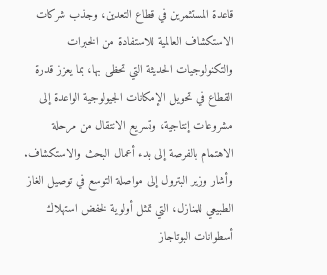قاعدة المستثمرين في قطاع التعدين، وجذب شركات الاستكشاف العالمية للاستفادة من الخبرات والتكنولوجيات الحديثة التي تحظى بها، بما يعزز قدرة القطاع في تحويل الإمكانات الجيولوجية الواعدة إلى مشروعات إنتاجية، وتسريع الانتقال من مرحلة الاهتمام بالفرصة إلى بدء أعمال البحث والاستكشاف.
وأشار وزير البترول إلى مواصلة التوسع في توصيل الغاز الطبيعي للمنازل، التي تمثل أولوية لخفض استهلاك أسطوانات البوتاجاز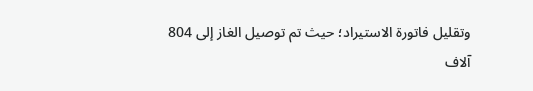وتقليل فاتورة الاستيراد؛ حيث تم توصيل الغاز إلى 804 آلاف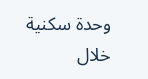وحدة سكنية خلال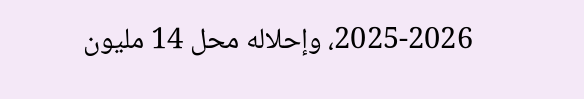2025-2026، وإحلاله محل 14 مليون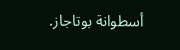أسطوانة بوتاجاز.